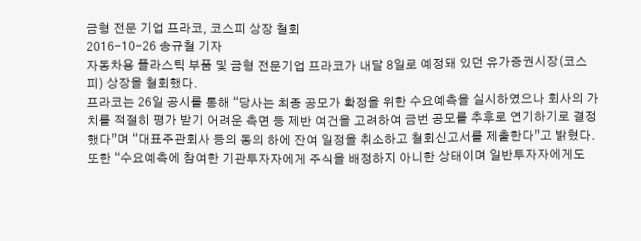금형 전문 기업 프라코, 코스피 상장 철회
2016-10-26 송규철 기자
자동차용 플라스틱 부품 및 금형 전문기업 프라코가 내달 8일로 예정돼 있던 유가증권시장(코스피) 상장을 철회했다.
프라코는 26일 공시를 통해 “당사는 최종 공모가 확정을 위한 수요예측을 실시하였으나 회사의 가치를 적절히 평가 받기 어려운 측면 등 제반 여건을 고려하여 금번 공모를 추후로 연기하기로 결정했다”며 “대표주관회사 등의 동의 하에 잔여 일정을 취소하고 철회신고서를 제출한다”고 밝혔다.
또한 “수요예측에 참여한 기관투자자에게 주식을 배정하지 아니한 상태이며 일반투자자에게도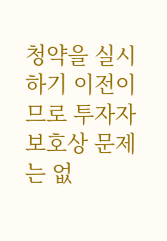청약을 실시하기 이전이므로 투자자 보호상 문제는 없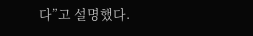다”고 설명했다.